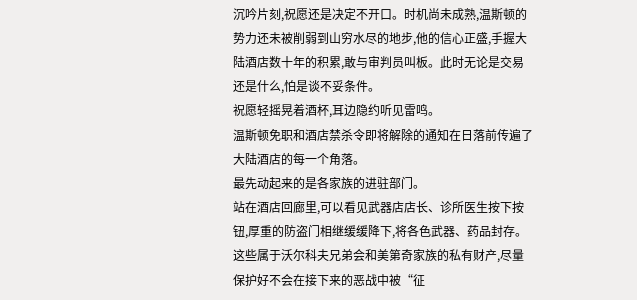沉吟片刻,祝愿还是决定不开口。时机尚未成熟,温斯顿的势力还未被削弱到山穷水尽的地步,他的信心正盛,手握大陆酒店数十年的积累,敢与审判员叫板。此时无论是交易还是什么,怕是谈不妥条件。
祝愿轻摇晃着酒杯,耳边隐约听见雷鸣。
温斯顿免职和酒店禁杀令即将解除的通知在日落前传遍了大陆酒店的每一个角落。
最先动起来的是各家族的进驻部门。
站在酒店回廊里,可以看见武器店店长、诊所医生按下按钮,厚重的防盗门相继缓缓降下,将各色武器、药品封存。这些属于沃尔科夫兄弟会和美第奇家族的私有财产,尽量保护好不会在接下来的恶战中被“征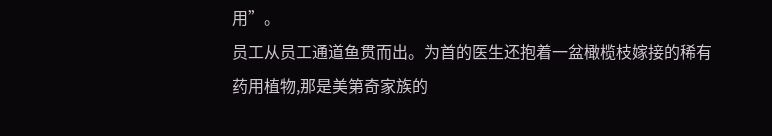用”。
员工从员工通道鱼贯而出。为首的医生还抱着一盆橄榄枝嫁接的稀有药用植物,那是美第奇家族的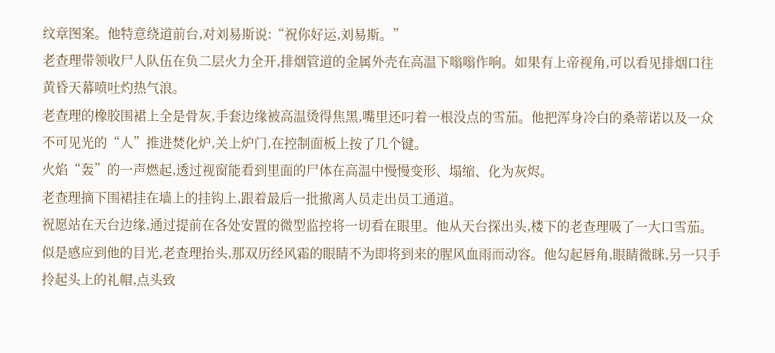纹章图案。他特意绕道前台,对刘易斯说:“祝你好运,刘易斯。”
老查理带领收尸人队伍在负二层火力全开,排烟管道的金属外壳在高温下嗡嗡作响。如果有上帝视角,可以看见排烟口往黄昏天幕喷吐灼热气浪。
老查理的橡胶围裙上全是骨灰,手套边缘被高温烫得焦黑,嘴里还叼着一根没点的雪茄。他把浑身冷白的桑蒂诺以及一众不可见光的“人”推进焚化炉,关上炉门,在控制面板上按了几个键。
火焰“轰”的一声燃起,透过视窗能看到里面的尸体在高温中慢慢变形、塌缩、化为灰烬。
老查理摘下围裙挂在墙上的挂钩上,跟着最后一批撤离人员走出员工通道。
祝愿站在天台边缘,通过提前在各处安置的微型监控将一切看在眼里。他从天台探出头,楼下的老查理吸了一大口雪茄。
似是感应到他的目光,老查理抬头,那双历经风霜的眼睛不为即将到来的腥风血雨而动容。他勾起唇角,眼睛微眯,另一只手拎起头上的礼帽,点头致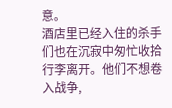意。
酒店里已经入住的杀手们也在沉寂中匆忙收拾行李离开。他们不想卷入战争,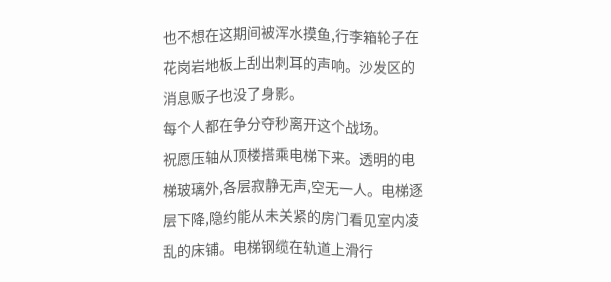也不想在这期间被浑水摸鱼,行李箱轮子在花岗岩地板上刮出刺耳的声响。沙发区的消息贩子也没了身影。
每个人都在争分夺秒离开这个战场。
祝愿压轴从顶楼搭乘电梯下来。透明的电梯玻璃外,各层寂静无声,空无一人。电梯逐层下降,隐约能从未关紧的房门看见室内凌乱的床铺。电梯钢缆在轨道上滑行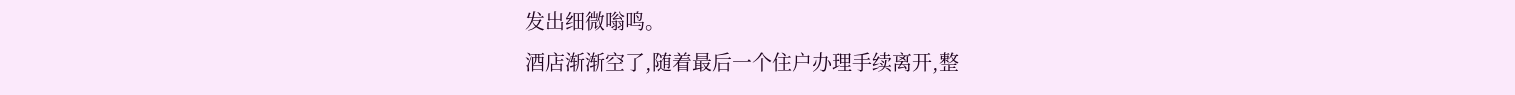发出细微嗡鸣。
酒店渐渐空了,随着最后一个住户办理手续离开,整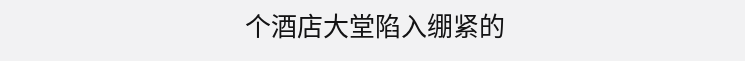个酒店大堂陷入绷紧的